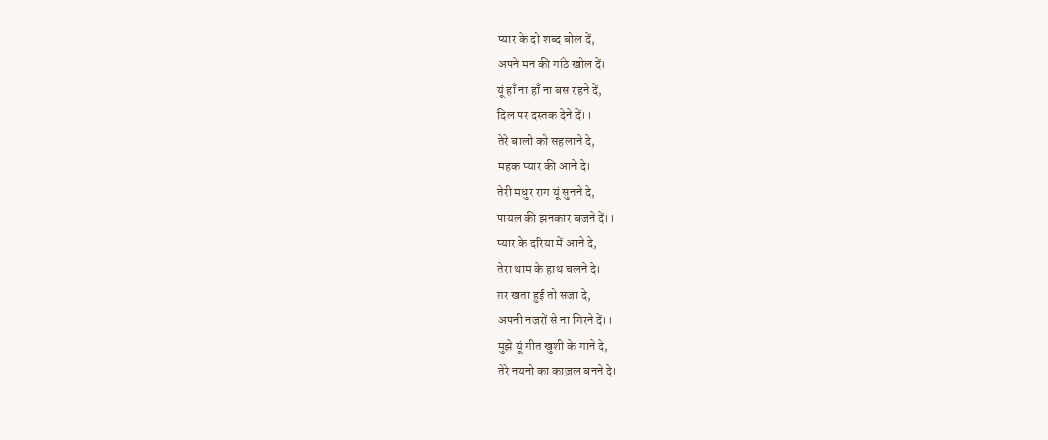प्यार के दो शब्द बोल दें,
अपने मन की गांठे खोल दें।
यूं हाँ ना हाँ ना बस रहने दें,
दिल पर दस्तक देने दें।।
तेरे बालो को सहलाने दे,
महक प्यार की आने दे।
तेरी मधुर राग यूं सुनने दे,
पायल की झनकार बजने दें।।
प्यार के दरिया में आने दे,
तेरा थाम के हाथ चलने दे।
ग़र खता हुई तो सजा दे,
अपनी नजरों से ना गिरने दें।।
मुझे यूं गीत खुशी के गाने दे,
तेरे नयनो का काज़ल बनने दे।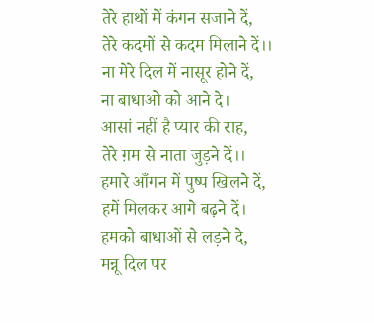तेरे हाथों में कंगन सजाने दें,
तेरे कदमों से कदम मिलाने दें।।
ना मेरे दिल में नासूर होने दें,
ना बाधाओ को आने दे।
आसां नहीं है प्यार की राह,
तेरे ग़म से नाता जुड़ने दें।।
हमारे आँगन में पुष्प खिलने दें,
हमें मिलकर आगे बढ़ने दें।
हमको बाधाओं से लड़ने दे,
मन्नू दिल पर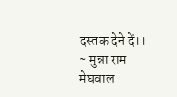दस्तक देने दें।।
~ मुन्ना राम मेघवाल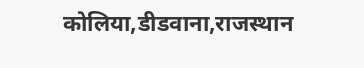कोलिया,डीडवाना,राजस्थान